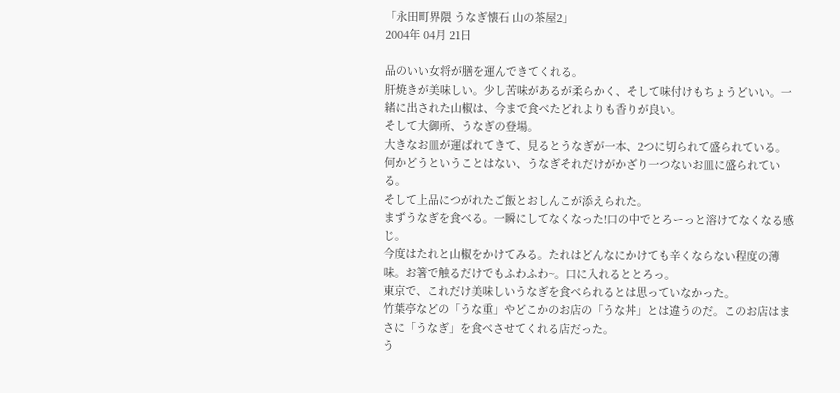「永田町界隈 うなぎ懐石 山の茶屋2」
2004年 04月 21日

品のいい女将が膳を運んできてくれる。
肝焼きが美味しい。少し苦味があるが柔らかく、そして味付けもちょうどいい。一緒に出された山椒は、今まで食べたどれよりも香りが良い。
そして大御所、うなぎの登場。
大きなお皿が運ばれてきて、見るとうなぎが一本、2つに切られて盛られている。
何かどうということはない、うなぎそれだけがかざり一つないお皿に盛られている。
そして上品につがれたご飯とおしんこが添えられた。
まずうなぎを食べる。一瞬にしてなくなった!口の中でとろーっと溶けてなくなる感じ。
今度はたれと山椒をかけてみる。たれはどんなにかけても辛くならない程度の薄味。お箸で触るだけでもふわふわ~。口に入れるととろっ。
東京で、これだけ美味しいうなぎを食べられるとは思っていなかった。
竹葉亭などの「うな重」やどこかのお店の「うな丼」とは違うのだ。このお店はまさに「うなぎ」を食べさせてくれる店だった。
う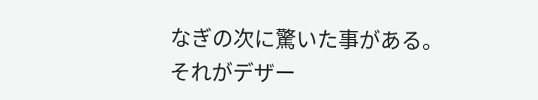なぎの次に驚いた事がある。
それがデザー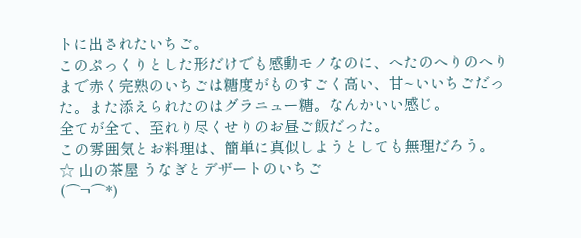トに出されたいちご。
このぷっくりとした形だけでも感動モノなのに、へたのへりのへりまで赤く完熟のいちごは糖度がものすごく高い、甘~いいちごだった。また添えられたのはグラニュー糖。なんかいい感じ。
全てが全て、至れり尽くせりのお昼ご飯だった。
この雰囲気とお料理は、簡単に真似しようとしても無理だろう。
☆ 山の茶屋 うなぎとデザートのいちご
(⌒¬⌒*)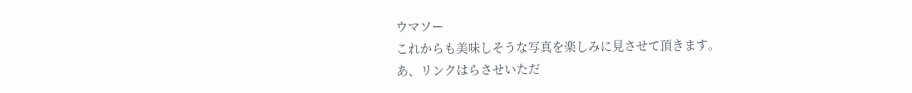ウマソー
これからも美味しそうな写真を楽しみに見させて頂きます。
あ、リンクはらさせいただ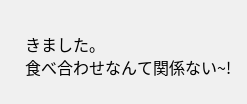きました。
食べ合わせなんて関係ない~!